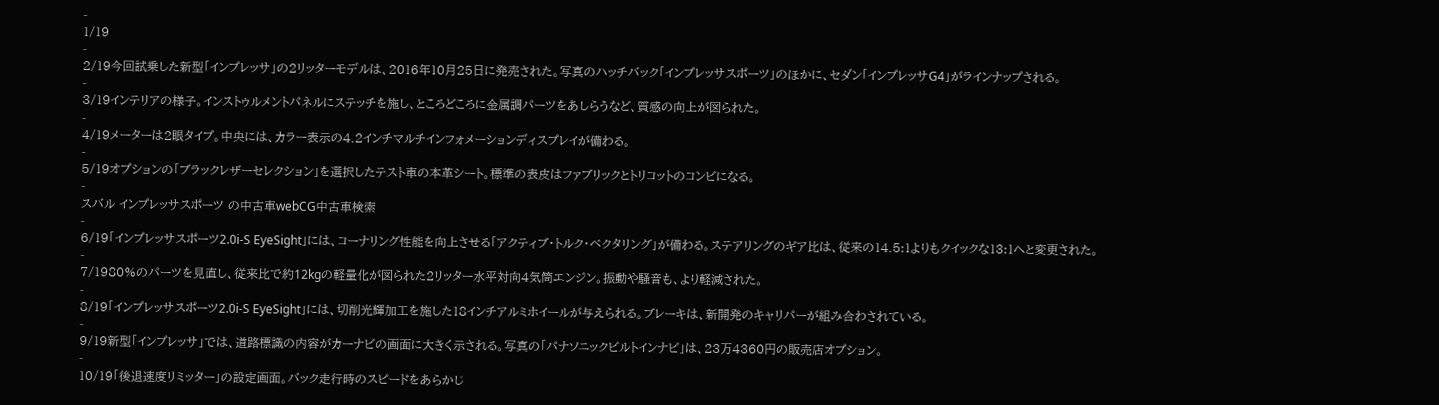-
1/19
-
2/19今回試乗した新型「インプレッサ」の2リッターモデルは、2016年10月25日に発売された。写真のハッチバック「インプレッサスポーツ」のほかに、セダン「インプレッサG4」がラインナップされる。
-
3/19インテリアの様子。インストゥルメントパネルにステッチを施し、ところどころに金属調パーツをあしらうなど、質感の向上が図られた。
-
4/19メーターは2眼タイプ。中央には、カラー表示の4.2インチマルチインフォメーションディスプレイが備わる。
-
5/19オプションの「ブラックレザーセレクション」を選択したテスト車の本革シート。標準の表皮はファブリックとトリコットのコンビになる。
-
スバル インプレッサスポーツ の中古車webCG中古車検索
-
6/19「インプレッサスポーツ2.0i-S EyeSight」には、コーナリング性能を向上させる「アクティブ・トルク・ベクタリング」が備わる。ステアリングのギア比は、従来の14.5:1よりもクイックな13:1へと変更された。
-
7/1980%のパーツを見直し、従来比で約12kgの軽量化が図られた2リッター水平対向4気筒エンジン。振動や騒音も、より軽減された。
-
8/19「インプレッサスポーツ2.0i-S EyeSight」には、切削光輝加工を施した18インチアルミホイールが与えられる。ブレーキは、新開発のキャリパーが組み合わされている。
-
9/19新型「インプレッサ」では、道路標識の内容がカーナビの画面に大きく示される。写真の「パナソニックビルトインナビ」は、23万4360円の販売店オプション。
-
10/19「後退速度リミッター」の設定画面。バック走行時のスピードをあらかじ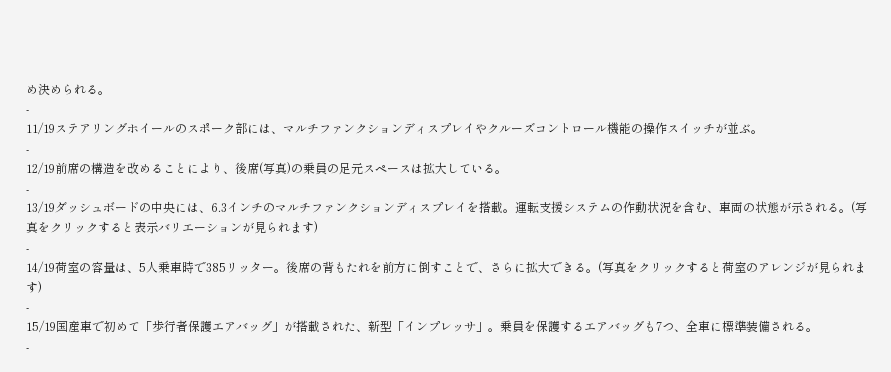め決められる。
-
11/19ステアリングホイールのスポーク部には、マルチファンクションディスプレイやクルーズコントロール機能の操作スイッチが並ぶ。
-
12/19前席の構造を改めることにより、後席(写真)の乗員の足元スペースは拡大している。
-
13/19ダッシュボードの中央には、6.3インチのマルチファンクションディスプレイを搭載。運転支援システムの作動状況を含む、車両の状態が示される。(写真をクリックすると表示バリエーションが見られます)
-
14/19荷室の容量は、5人乗車時で385リッター。後席の背もたれを前方に倒すことで、さらに拡大できる。(写真をクリックすると荷室のアレンジが見られます)
-
15/19国産車で初めて「歩行者保護エアバッグ」が搭載された、新型「インプレッサ」。乗員を保護するエアバッグも7つ、全車に標準装備される。
-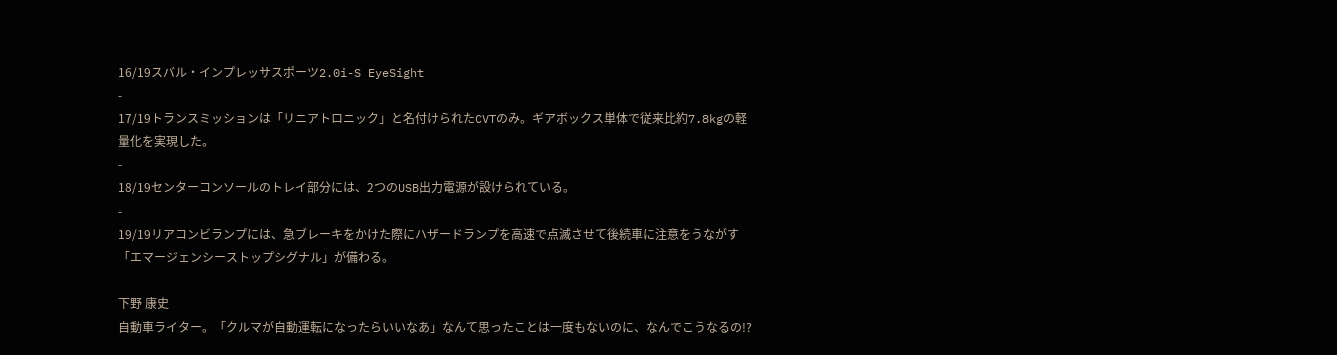16/19スバル・インプレッサスポーツ2.0i-S EyeSight
-
17/19トランスミッションは「リニアトロニック」と名付けられたCVTのみ。ギアボックス単体で従来比約7.8kgの軽量化を実現した。
-
18/19センターコンソールのトレイ部分には、2つのUSB出力電源が設けられている。
-
19/19リアコンビランプには、急ブレーキをかけた際にハザードランプを高速で点滅させて後続車に注意をうながす「エマージェンシーストップシグナル」が備わる。

下野 康史
自動車ライター。「クルマが自動運転になったらいいなあ」なんて思ったことは一度もないのに、なんでこうなるの!?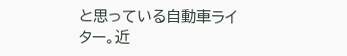と思っている自動車ライター。近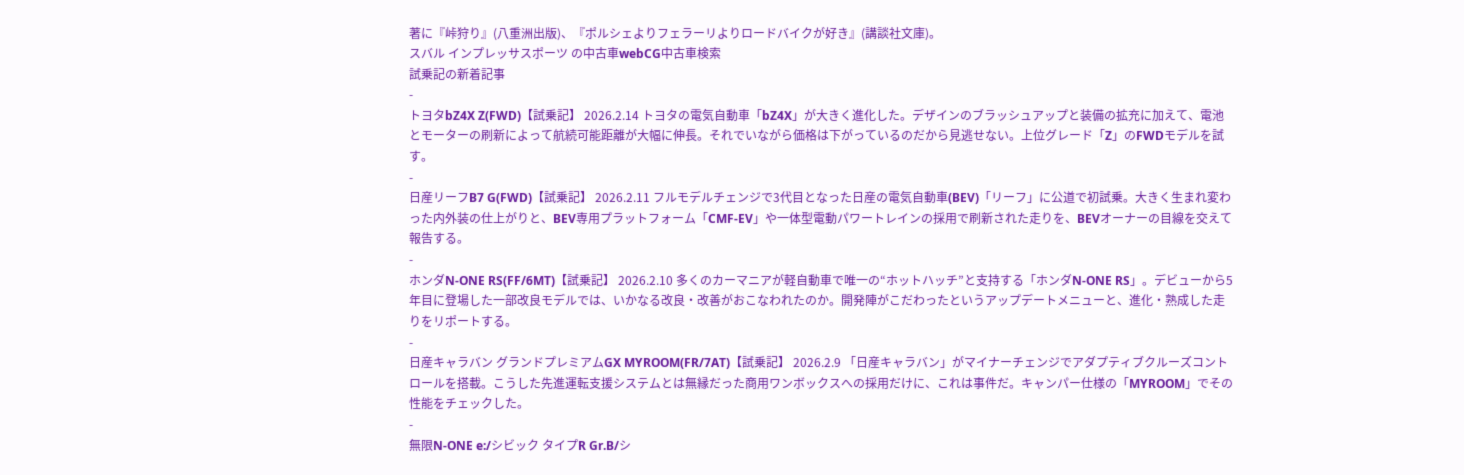著に『峠狩り』(八重洲出版)、『ポルシェよりフェラーリよりロードバイクが好き』(講談社文庫)。
スバル インプレッサスポーツ の中古車webCG中古車検索
試乗記の新着記事
-
トヨタbZ4X Z(FWD)【試乗記】 2026.2.14 トヨタの電気自動車「bZ4X」が大きく進化した。デザインのブラッシュアップと装備の拡充に加えて、電池とモーターの刷新によって航続可能距離が大幅に伸長。それでいながら価格は下がっているのだから見逃せない。上位グレード「Z」のFWDモデルを試す。
-
日産リーフB7 G(FWD)【試乗記】 2026.2.11 フルモデルチェンジで3代目となった日産の電気自動車(BEV)「リーフ」に公道で初試乗。大きく生まれ変わった内外装の仕上がりと、BEV専用プラットフォーム「CMF-EV」や一体型電動パワートレインの採用で刷新された走りを、BEVオーナーの目線を交えて報告する。
-
ホンダN-ONE RS(FF/6MT)【試乗記】 2026.2.10 多くのカーマニアが軽自動車で唯一の“ホットハッチ”と支持する「ホンダN-ONE RS」。デビューから5年目に登場した一部改良モデルでは、いかなる改良・改善がおこなわれたのか。開発陣がこだわったというアップデートメニューと、進化・熟成した走りをリポートする。
-
日産キャラバン グランドプレミアムGX MYROOM(FR/7AT)【試乗記】 2026.2.9 「日産キャラバン」がマイナーチェンジでアダプティブクルーズコントロールを搭載。こうした先進運転支援システムとは無縁だった商用ワンボックスへの採用だけに、これは事件だ。キャンパー仕様の「MYROOM」でその性能をチェックした。
-
無限N-ONE e:/シビック タイプR Gr.B/シ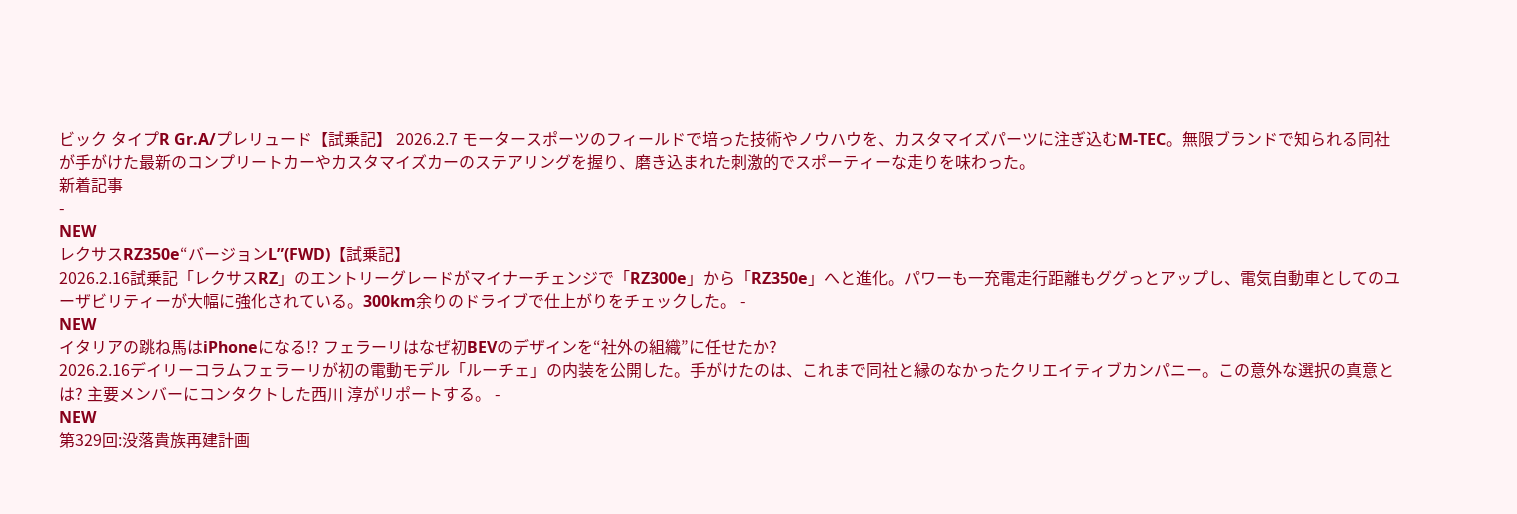ビック タイプR Gr.A/プレリュード【試乗記】 2026.2.7 モータースポーツのフィールドで培った技術やノウハウを、カスタマイズパーツに注ぎ込むM-TEC。無限ブランドで知られる同社が手がけた最新のコンプリートカーやカスタマイズカーのステアリングを握り、磨き込まれた刺激的でスポーティーな走りを味わった。
新着記事
-
NEW
レクサスRZ350e“バージョンL”(FWD)【試乗記】
2026.2.16試乗記「レクサスRZ」のエントリーグレードがマイナーチェンジで「RZ300e」から「RZ350e」へと進化。パワーも一充電走行距離もググっとアップし、電気自動車としてのユーザビリティーが大幅に強化されている。300km余りのドライブで仕上がりをチェックした。 -
NEW
イタリアの跳ね馬はiPhoneになる!? フェラーリはなぜ初BEVのデザインを“社外の組織”に任せたか?
2026.2.16デイリーコラムフェラーリが初の電動モデル「ルーチェ」の内装を公開した。手がけたのは、これまで同社と縁のなかったクリエイティブカンパニー。この意外な選択の真意とは? 主要メンバーにコンタクトした西川 淳がリポートする。 -
NEW
第329回:没落貴族再建計画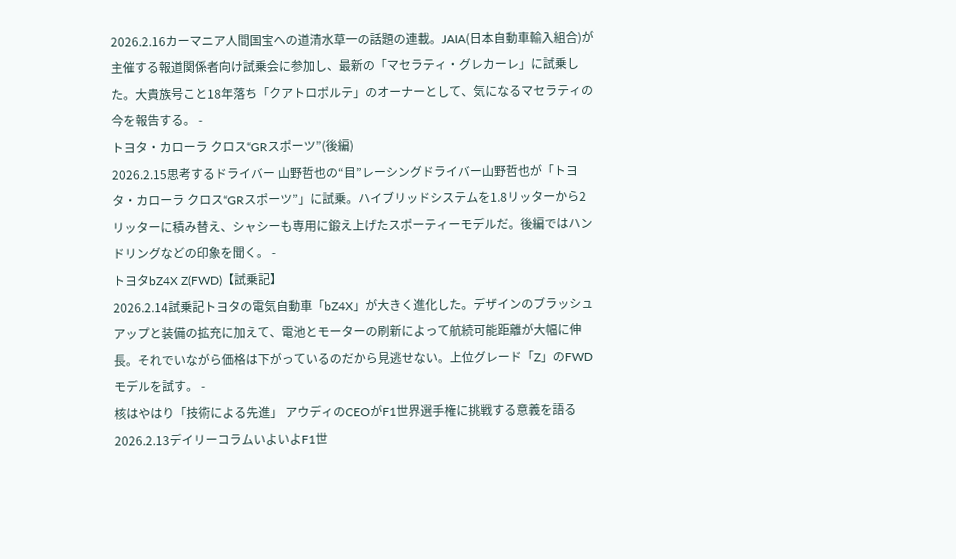2026.2.16カーマニア人間国宝への道清水草一の話題の連載。JAIA(日本自動車輸入組合)が主催する報道関係者向け試乗会に参加し、最新の「マセラティ・グレカーレ」に試乗した。大貴族号こと18年落ち「クアトロポルテ」のオーナーとして、気になるマセラティの今を報告する。 -
トヨタ・カローラ クロス“GRスポーツ”(後編)
2026.2.15思考するドライバー 山野哲也の“目”レーシングドライバー山野哲也が「トヨタ・カローラ クロス“GRスポーツ”」に試乗。ハイブリッドシステムを1.8リッターから2リッターに積み替え、シャシーも専用に鍛え上げたスポーティーモデルだ。後編ではハンドリングなどの印象を聞く。 -
トヨタbZ4X Z(FWD)【試乗記】
2026.2.14試乗記トヨタの電気自動車「bZ4X」が大きく進化した。デザインのブラッシュアップと装備の拡充に加えて、電池とモーターの刷新によって航続可能距離が大幅に伸長。それでいながら価格は下がっているのだから見逃せない。上位グレード「Z」のFWDモデルを試す。 -
核はやはり「技術による先進」 アウディのCEOがF1世界選手権に挑戦する意義を語る
2026.2.13デイリーコラムいよいよF1世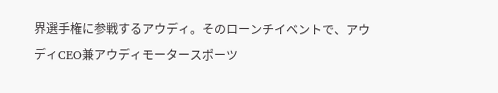界選手権に参戦するアウディ。そのローンチイベントで、アウディCEO兼アウディモータースポーツ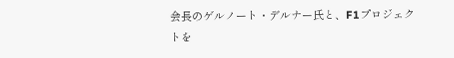会長のゲルノート・デルナー氏と、F1プロジェクトを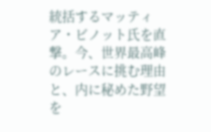統括するマッティア・ビノット氏を直撃。今、世界最高峰のレースに挑む理由と、内に秘めた野望を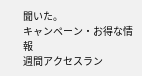聞いた。
キャンペーン・お得な情報
週間アクセスラン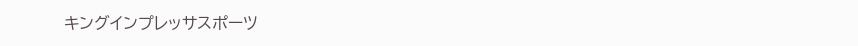キングインプレッサスポーツ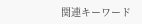関連キーワード